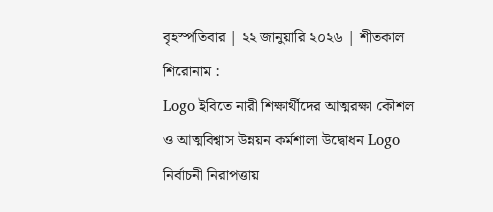বৃহস্পতিবার | ২২ জানুয়ারি ২০২৬ | শীতকাল
শিরোনাম :
Logo ইবিতে নারী শিক্ষার্থীদের আত্মরক্ষা কৌশল ও আত্মবিশ্বাস উন্নয়ন কর্মশালা উদ্বোধন Logo নির্বাচনী নিরাপত্তায়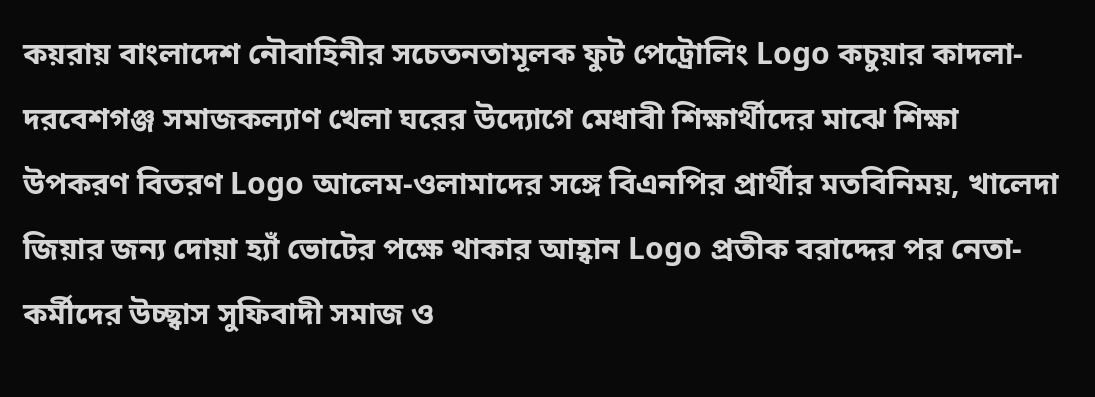কয়রায় বাংলাদেশ নৌবাহিনীর সচেতনতামূলক ফুট পেট্রোলিং Logo কচুয়ার কাদলা-দরবেশগঞ্জ সমাজকল্যাণ খেলা ঘরের উদ্যোগে মেধাবী শিক্ষার্থীদের মাঝে শিক্ষা উপকরণ বিতরণ Logo আলেম-ওলামাদের সঙ্গে বিএনপির প্রার্থীর মতবিনিময়, খালেদা জিয়ার জন্য দোয়া হ্যাঁ ভোটের পক্ষে থাকার আহ্বান Logo প্রতীক বরাদ্দের পর নেতা-কর্মীদের উচ্ছ্বাস সুফিবাদী সমাজ ও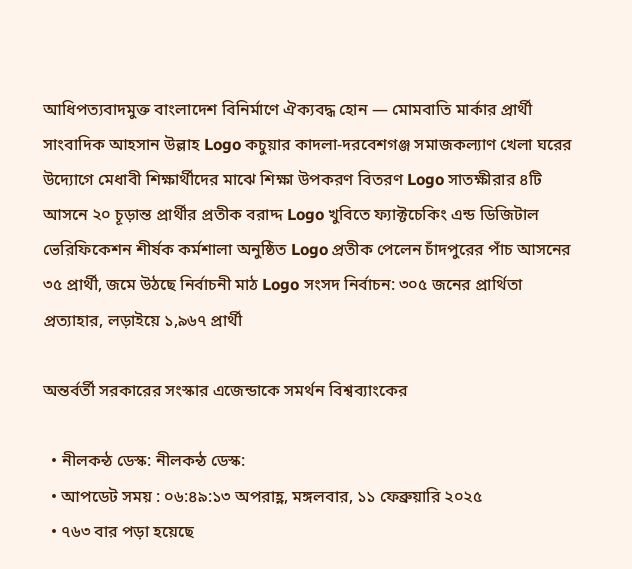আধিপত্যবাদমুক্ত বাংলাদেশ বিনির্মাণে ঐক্যবদ্ধ হোন — মোমবাতি মার্কার প্রার্থী সাংবাদিক আহসান উল্লাহ Logo কচুয়ার কাদলা-দরবেশগঞ্জ সমাজকল্যাণ খেলা ঘরের উদ্যোগে মেধাবী শিক্ষার্থীদের মাঝে শিক্ষা উপকরণ বিতরণ Logo সাতক্ষীরার ৪টি আসনে ২০ চূড়ান্ত প্রার্থীর প্রতীক বরাদ্দ Logo খুবিতে ফ্যাক্টচেকিং এন্ড ডিজিটাল ভেরিফিকেশন শীর্ষক কর্মশালা অনুষ্ঠিত Logo প্রতীক পেলেন চাঁদপুরের পাঁচ আসনের ৩৫ প্রার্থী, জমে উঠছে নির্বাচনী মাঠ Logo সংসদ নির্বাচন: ৩০৫ জনের প্রার্থিতা প্রত্যাহার, লড়াইয়ে ১,৯৬৭ প্রার্থী

অন্তর্বর্তী সরকারের সংস্কার এজেন্ডাকে সমর্থন বিশ্বব্যাংকের

  • নীলকন্ঠ ডেস্ক: নীলকন্ঠ ডেস্ক:
  • আপডেট সময় : ০৬:৪৯:১৩ অপরাহ্ণ, মঙ্গলবার, ১১ ফেব্রুয়ারি ২০২৫
  • ৭৬৩ বার পড়া হয়েছে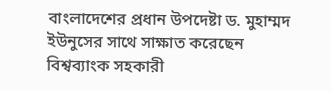বাংলাদেশের প্রধান উপদেষ্টা ড. মুহাম্মদ ইউনুসের সাথে সাক্ষাত করেছেন বিশ্বব্যাংক সহকারী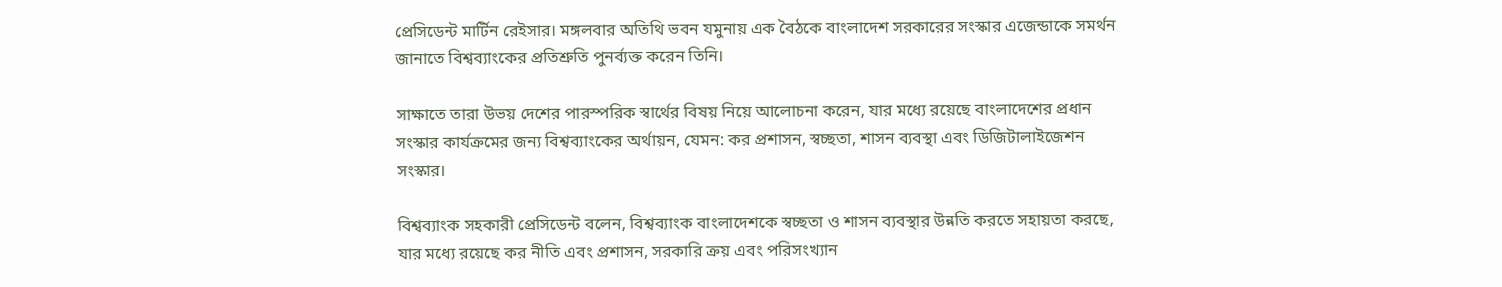প্রেসিডেন্ট মার্টিন রেইসার। মঙ্গলবার অতিথি ভবন যমুনায় এক বৈঠকে বাংলাদেশ সরকারের সংস্কার এজেন্ডাকে সমর্থন জানাতে বিশ্বব্যাংকের প্রতিশ্রুতি পুনর্ব্যক্ত করেন তিনি।

সাক্ষাতে তারা উভয় দেশের পারস্পরিক স্বার্থের বিষয় নিয়ে আলোচনা করেন, যার মধ্যে রয়েছে বাংলাদেশের প্রধান সংস্কার কার্যক্রমের জন্য বিশ্বব্যাংকের অর্থায়ন, যেমন: কর প্রশাসন, স্বচ্ছতা, শাসন ব্যবস্থা এবং ডিজিটালাইজেশন সংস্কার।

বিশ্বব্যাংক সহকারী প্রেসিডেন্ট বলেন, বিশ্বব্যাংক বাংলাদেশকে স্বচ্ছতা ও শাসন ব্যবস্থার উন্নতি করতে সহায়তা করছে, যার মধ্যে রয়েছে কর নীতি এবং প্রশাসন, সরকারি ক্রয় এবং পরিসংখ্যান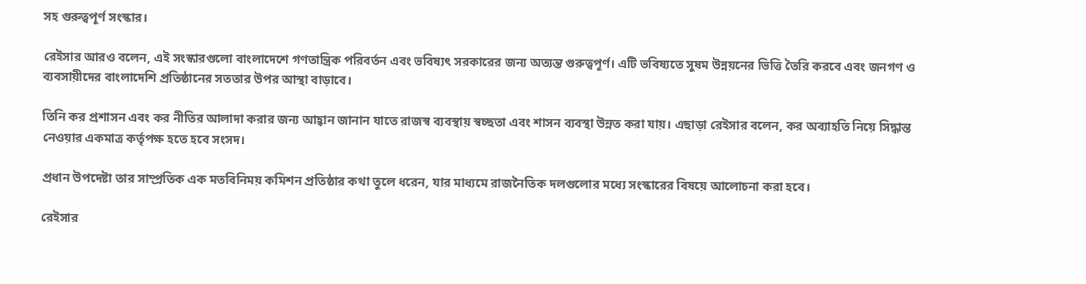সহ গুরুত্বপূর্ণ সংস্কার।

রেইসার আরও বলেন, এই সংস্কারগুলো বাংলাদেশে গণতান্ত্রিক পরিবর্তন এবং ভবিষ্যৎ সরকারের জন্য অত্যন্ত গুরুত্বপূর্ণ। এটি ভবিষ্যতে সুষম উন্নয়নের ভিত্তি তৈরি করবে এবং জনগণ ও ব্যবসায়ীদের বাংলাদেশি প্রতিষ্ঠানের সততার উপর আস্থা বাড়াবে।

তিনি কর প্রশাসন এবং কর নীতির আলাদা করার জন্য আহ্বান জানান যাতে রাজস্ব ব্যবস্থায় স্বচ্ছতা এবং শাসন ব্যবস্থা উন্নত করা যায়। এছাড়া রেইসার বলেন, কর অব্যাহতি নিয়ে সিদ্ধান্ত নেওয়ার একমাত্র কর্তৃপক্ষ হতে হবে সংসদ।

প্রধান উপদেষ্টা তার সাম্প্রতিক এক মতবিনিময় কমিশন প্রতিষ্ঠার কথা তুলে ধরেন, যার মাধ্যমে রাজনৈতিক দলগুলোর মধ্যে সংস্কারের বিষয়ে আলোচনা করা হবে।

রেইসার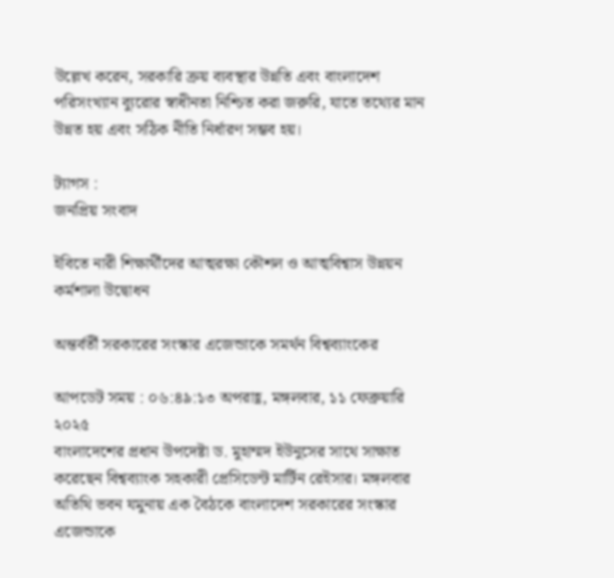উল্লেখ করেন, সরকারি ক্রয় ব্যবস্থার উন্নতি এবং বাংলাদেশ পরিসংখ্যান ব্যুরোর স্বাধীনতা নিশ্চিত করা জরুরি, যাতে তথ্যের মান উন্নত হয় এবং সঠিক নীতি নির্ধারণ সম্ভব হয়।

ট্যাগস :
জনপ্রিয় সংবাদ

ইবিতে নারী শিক্ষার্থীদের আত্মরক্ষা কৌশল ও আত্মবিশ্বাস উন্নয়ন কর্মশালা উদ্বোধন

অন্তর্বর্তী সরকারের সংস্কার এজেন্ডাকে সমর্থন বিশ্বব্যাংকের

আপডেট সময় : ০৬:৪৯:১৩ অপরাহ্ণ, মঙ্গলবার, ১১ ফেব্রুয়ারি ২০২৫
বাংলাদেশের প্রধান উপদেষ্টা ড. মুহাম্মদ ইউনুসের সাথে সাক্ষাত করেছেন বিশ্বব্যাংক সহকারী প্রেসিডেন্ট মার্টিন রেইসার। মঙ্গলবার অতিথি ভবন যমুনায় এক বৈঠকে বাংলাদেশ সরকারের সংস্কার এজেন্ডাকে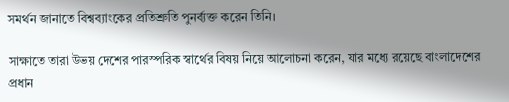সমর্থন জানাতে বিশ্বব্যাংকের প্রতিশ্রুতি পুনর্ব্যক্ত করেন তিনি।

সাক্ষাতে তারা উভয় দেশের পারস্পরিক স্বার্থের বিষয় নিয়ে আলোচনা করেন, যার মধ্যে রয়েছে বাংলাদেশের প্রধান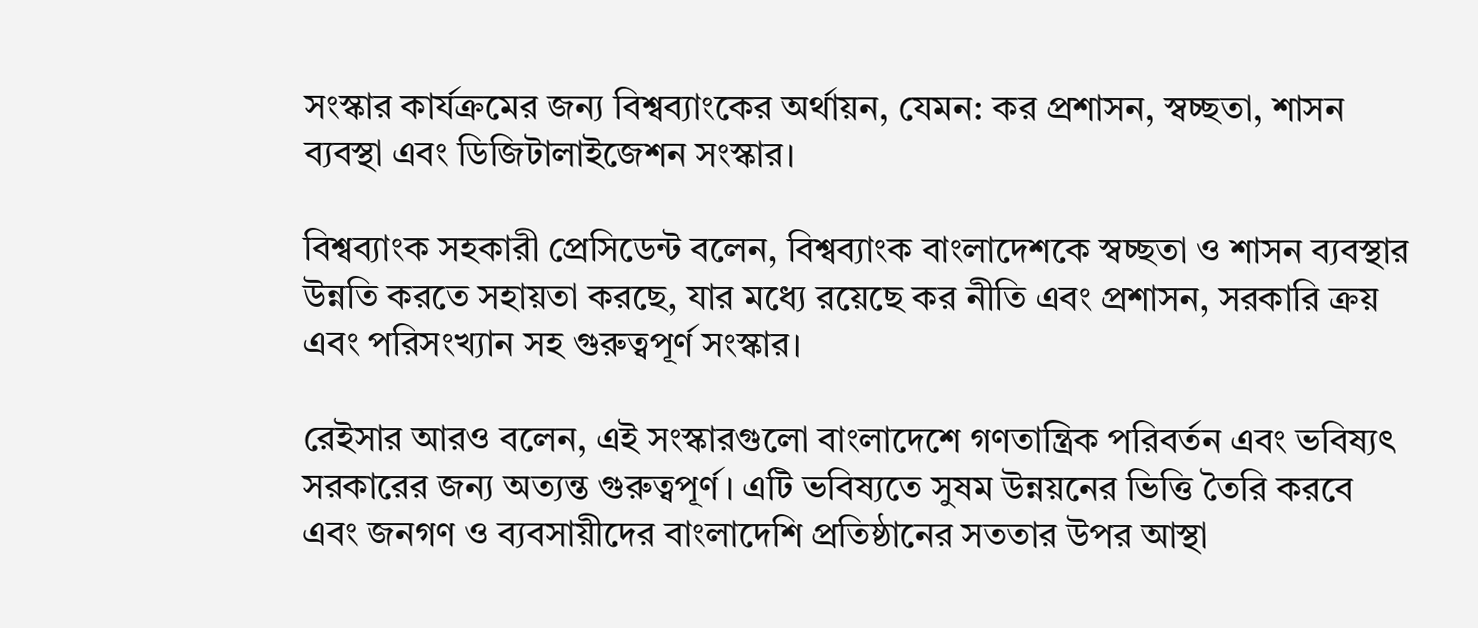সংস্কার কার্যক্রমের জন্য বিশ্বব্যাংকের অর্থায়ন, যেমন: কর প্রশাসন, স্বচ্ছতা, শাসন ব্যবস্থা এবং ডিজিটালাইজেশন সংস্কার।

বিশ্বব্যাংক সহকারী প্রেসিডেন্ট বলেন, বিশ্বব্যাংক বাংলাদেশকে স্বচ্ছতা ও শাসন ব্যবস্থার উন্নতি করতে সহায়তা করছে, যার মধ্যে রয়েছে কর নীতি এবং প্রশাসন, সরকারি ক্রয় এবং পরিসংখ্যান সহ গুরুত্বপূর্ণ সংস্কার।

রেইসার আরও বলেন, এই সংস্কারগুলো বাংলাদেশে গণতান্ত্রিক পরিবর্তন এবং ভবিষ্যৎ সরকারের জন্য অত্যন্ত গুরুত্বপূর্ণ। এটি ভবিষ্যতে সুষম উন্নয়নের ভিত্তি তৈরি করবে এবং জনগণ ও ব্যবসায়ীদের বাংলাদেশি প্রতিষ্ঠানের সততার উপর আস্থা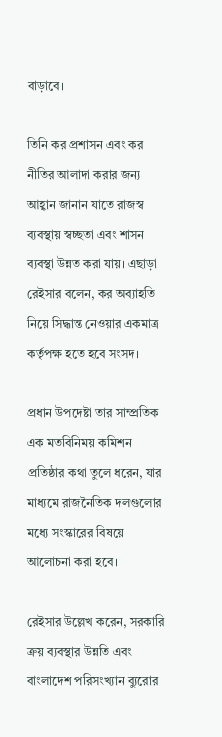বাড়াবে।

তিনি কর প্রশাসন এবং কর নীতির আলাদা করার জন্য আহ্বান জানান যাতে রাজস্ব ব্যবস্থায় স্বচ্ছতা এবং শাসন ব্যবস্থা উন্নত করা যায়। এছাড়া রেইসার বলেন, কর অব্যাহতি নিয়ে সিদ্ধান্ত নেওয়ার একমাত্র কর্তৃপক্ষ হতে হবে সংসদ।

প্রধান উপদেষ্টা তার সাম্প্রতিক এক মতবিনিময় কমিশন প্রতিষ্ঠার কথা তুলে ধরেন, যার মাধ্যমে রাজনৈতিক দলগুলোর মধ্যে সংস্কারের বিষয়ে আলোচনা করা হবে।

রেইসার উল্লেখ করেন, সরকারি ক্রয় ব্যবস্থার উন্নতি এবং বাংলাদেশ পরিসংখ্যান ব্যুরোর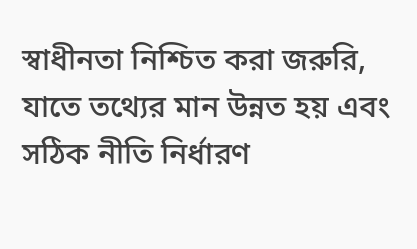স্বাধীনতা নিশ্চিত করা জরুরি, যাতে তথ্যের মান উন্নত হয় এবং সঠিক নীতি নির্ধারণ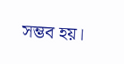সম্ভব হয়।